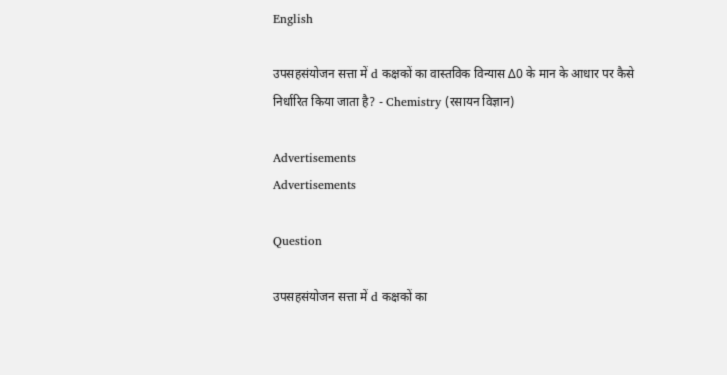English

उपसहसंयोजन सत्ता में d कक्षकों का वास्तविक विन्यास Δ0 के मान के आधार पर कैसे निर्धारित किया जाता है? - Chemistry (रसायन विज्ञान)

Advertisements
Advertisements

Question

उपसहसंयोजन सत्ता में d कक्षकों का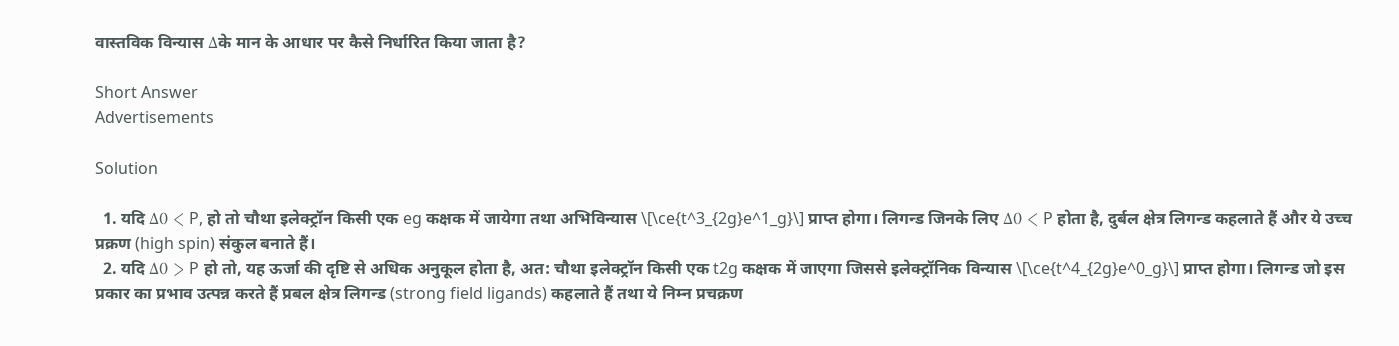वास्तविक विन्यास Δके मान के आधार पर कैसे निर्धारित किया जाता है?

Short Answer
Advertisements

Solution

  1. यदि Δ0 < P, हो तो चौथा इलेक्ट्रॉन किसी एक eg कक्षक में जायेगा तथा अभिविन्यास \[\ce{t^3_{2g}e^1_g}\] प्राप्त होगा। लिगन्ड जिनके लिए Δ0 < P होता है, दुर्बल क्षेत्र लिगन्ड कहलाते हैं और ये उच्च प्रक्रण (high spin) संकुल बनाते हैं।
  2. यदि Δ0 > P हो तो, यह ऊर्जा की दृष्टि से अधिक अनुकूल होता है, अत: चौथा इलेक्ट्रॉन किसी एक t2g कक्षक में जाएगा जिससे इलेक्ट्रॉनिक विन्यास \[\ce{t^4_{2g}e^0_g}\] प्राप्त होगा। लिगन्ड जो इस प्रकार का प्रभाव उत्पन्न करते हैं प्रबल क्षेत्र लिगन्ड (strong field ligands) कहलाते हैं तथा ये निम्न प्रचक्रण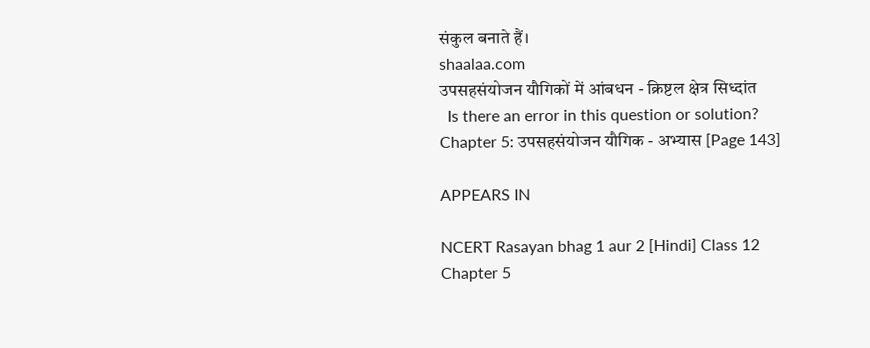संकुल बनाते हैं।
shaalaa.com
उपसहसंयोजन यौगिकों में आंबधन - क्रिष्टल क्षेत्र सिध्दांत
  Is there an error in this question or solution?
Chapter 5: उपसहसंयोजन यौगिक - अभ्यास [Page 143]

APPEARS IN

NCERT Rasayan bhag 1 aur 2 [Hindi] Class 12
Chapter 5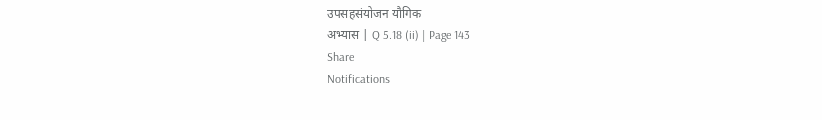उपसहसंयोजन यौगिक
अभ्यास | Q 5.18 (ii) | Page 143
Share
Notifications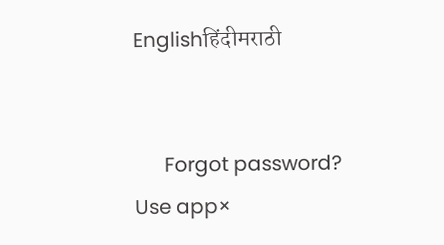Englishहिंदीमराठी


      Forgot password?
Use app×